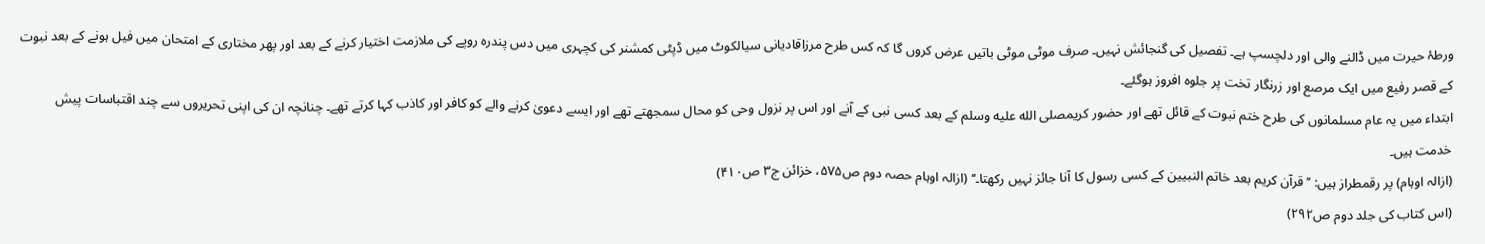ورطۂ حیرت میں ڈالنے والی اور دلچسپ ہے۔ تفصیل کی گنجائش نہیں۔ صرف موٹی موٹی باتیں عرض کروں گا کہ کس طرح مرزاقادیانی سیالکوٹ میں ڈپٹی کمشنر کی کچہری میں دس پندرہ روپے کی ملازمت اختیار کرنے کے بعد اور پھر مختاری کے امتحان میں فیل ہونے کے بعد نبوت کے قصر رفیع میں ایک مرصع اور زرنگار تخت پر جلوہ افروز ہوگئے۔
ابتداء میں یہ عام مسلمانوں کی طرح ختم نبوت کے قائل تھے اور حضور کریمصلى الله عليه وسلم کے بعد کسی نبی کے آنے اور اس پر نزول وحی کو محال سمجھتے تھے اور ایسے دعویٰ کرنے والے کو کافر اور کاذب کہا کرتے تھے۔ چنانچہ ان کی اپنی تحریروں سے چند اقتباسات پیش خدمت ہیں۔
(ازالہ اوہام) پر رقمطراز ہیں: ’’قرآن کریم بعد خاتم النبیین کے کسی رسول کا آنا جائز نہیں رکھتا۔‘‘ (ازالہ اوہام حصہ دوم ص۵۷۵، خزائن ج۳ ص۴۱۰)
(اس کتاب کی جلد دوم ص۲۹۲)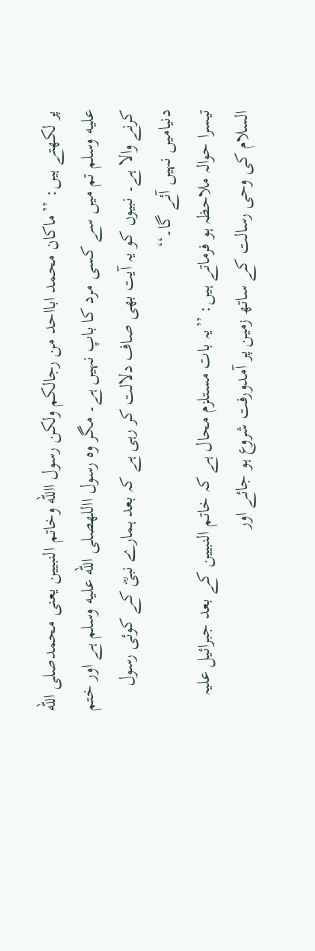پر لکھتے ہیں: ’’ماکان محمد ابااحد من رجالکم ولکن رسول االله وخاتم النبیین یعنی محمدصلى الله عليه وسلم تم میں سے کسی مرد کا باپ نہیں ہے۔ مگر وہ رسول االلهصلى الله عليه وسلم ہے اور ختم کرنے والا ہے۔ نبیوں کو یہ آیت بھی صاف دلالت کر رہی ہے کہ بعد ہمارے نبیؓ کے کوئی رسول دنیامیں نہیں آئے گا۔‘‘
تیسرا حوالہ ملاحظہ ہو فرماتے ہیں: ’’یہ بات مستلزم محال ہے کہ خاتم النبیین کے بعد جبرائیل علیہ السلام کی وحی رسالت کے ساتھ زمین پر آمدورفت شروع ہو جائے اور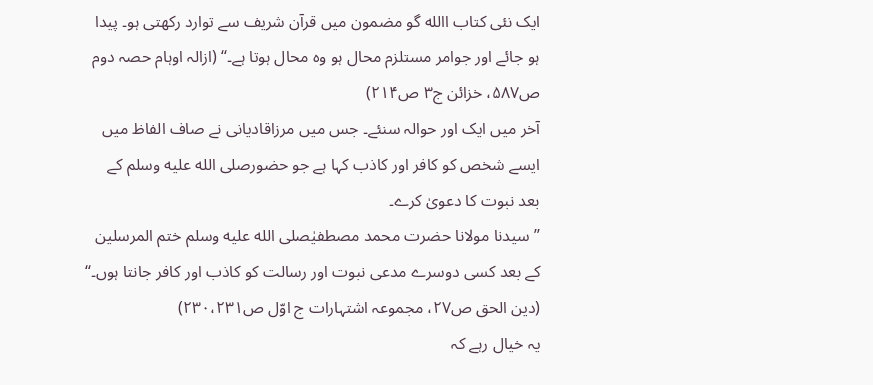ایک نئی کتاب االله گو مضمون میں قرآن شریف سے توارد رکھتی ہو۔ پیدا ہو جائے اور جوامر مستلزم محال ہو وہ محال ہوتا ہے۔‘‘ (ازالہ اوہام حصہ دوم ص۵۸۷، خزائن ج۳ ص۲۱۴)
آخر میں ایک اور حوالہ سنئے۔ جس میں مرزاقادیانی نے صاف الفاظ میں ایسے شخص کو کافر اور کاذب کہا ہے جو حضورصلى الله عليه وسلم کے بعد نبوت کا دعویٰ کرے۔
’’سیدنا مولانا حضرت محمد مصطفیٰصلى الله عليه وسلم ختم المرسلین کے بعد کسی دوسرے مدعی نبوت اور رسالت کو کاذب اور کافر جانتا ہوں۔‘‘ (دین الحق ص۲۷، مجموعہ اشتہارات ج اوّل ص۲۳۰،۲۳۱)
یہ خیال رہے کہ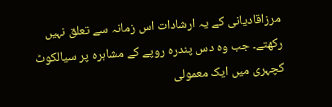مرزاقادیانی کے یہ ارشادات اس زمانہ سے تعلق نہیں رکھتے۔ جب وہ دس پندرہ روپے کے مشاہرہ پر سیالکوٹ کچہری میں ایک معمولی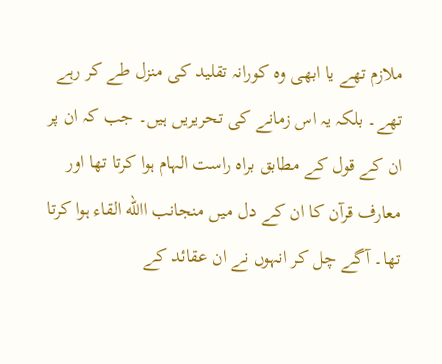ملازم تھے یا ابھی وہ کورانہ تقلید کی منزل طے کر رہے تھے۔ بلکہ یہ اس زمانے کی تحریریں ہیں۔ جب کہ ان پر ان کے قول کے مطابق براہ راست الہام ہوا کرتا تھا اور معارف قرآن کا ان کے دل میں منجانب االله القاء ہوا کرتا تھا۔ آگے چل کر انہوں نے ان عقائد کے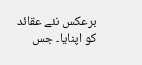برعکس نئے عقائد کو اپنایا۔ جس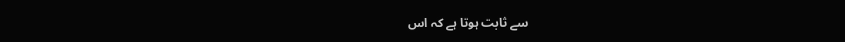سے ثابت ہوتا ہے کہ اس